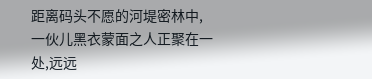距离码头不愿的河堤密林中,一伙儿黑衣蒙面之人正聚在一处,远远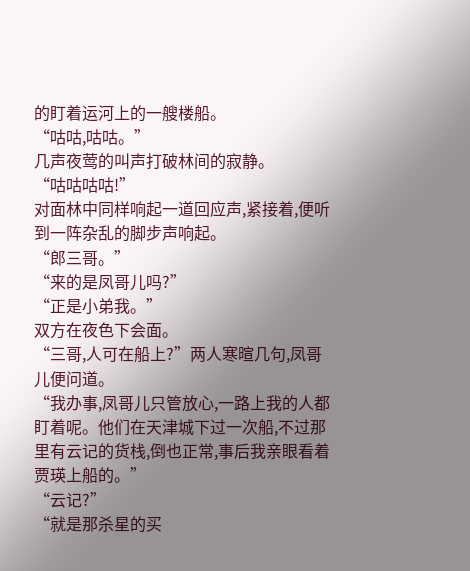的盯着运河上的一艘楼船。
“咕咕,咕咕。”
几声夜莺的叫声打破林间的寂静。
“咕咕咕咕!”
对面林中同样响起一道回应声,紧接着,便听到一阵杂乱的脚步声响起。
“郎三哥。”
“来的是凤哥儿吗?”
“正是小弟我。”
双方在夜色下会面。
“三哥,人可在船上?”两人寒暄几句,凤哥儿便问道。
“我办事,凤哥儿只管放心,一路上我的人都盯着呢。他们在天津城下过一次船,不过那里有云记的货栈,倒也正常,事后我亲眼看着贾瑛上船的。”
“云记?”
“就是那杀星的买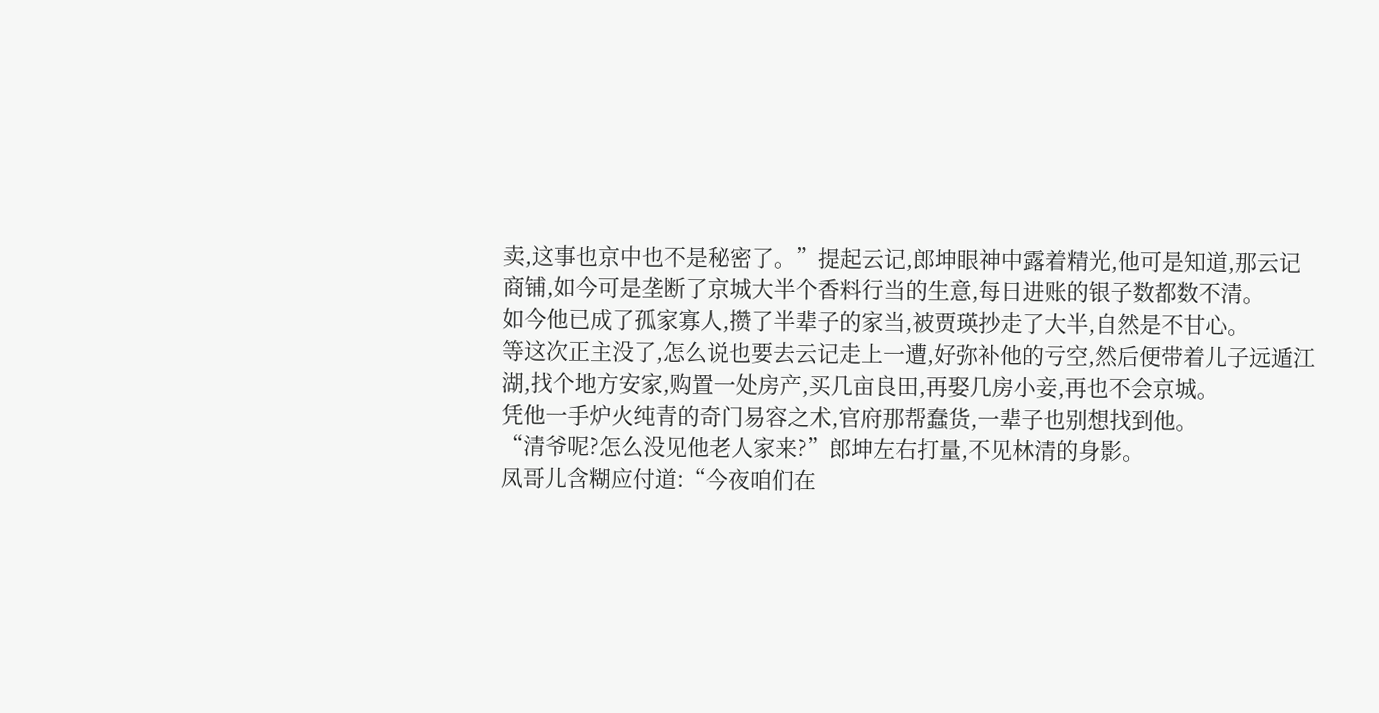卖,这事也京中也不是秘密了。”提起云记,郎坤眼神中露着精光,他可是知道,那云记商铺,如今可是垄断了京城大半个香料行当的生意,每日进账的银子数都数不清。
如今他已成了孤家寡人,攒了半辈子的家当,被贾瑛抄走了大半,自然是不甘心。
等这次正主没了,怎么说也要去云记走上一遭,好弥补他的亏空,然后便带着儿子远遁江湖,找个地方安家,购置一处房产,买几亩良田,再娶几房小妾,再也不会京城。
凭他一手炉火纯青的奇门易容之术,官府那帮蠢货,一辈子也别想找到他。
“清爷呢?怎么没见他老人家来?”郎坤左右打量,不见林清的身影。
凤哥儿含糊应付道:“今夜咱们在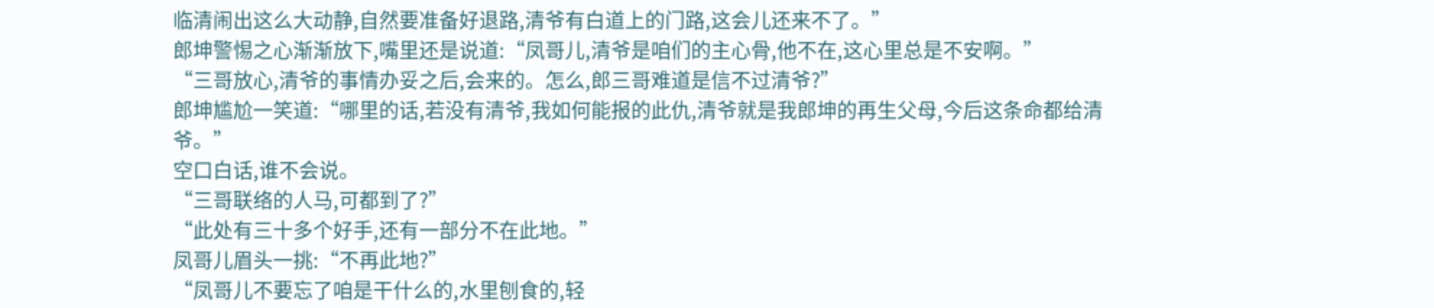临清闹出这么大动静,自然要准备好退路,清爷有白道上的门路,这会儿还来不了。”
郎坤警惕之心渐渐放下,嘴里还是说道:“凤哥儿,清爷是咱们的主心骨,他不在,这心里总是不安啊。”
“三哥放心,清爷的事情办妥之后,会来的。怎么,郎三哥难道是信不过清爷?”
郎坤尴尬一笑道:“哪里的话,若没有清爷,我如何能报的此仇,清爷就是我郎坤的再生父母,今后这条命都给清爷。”
空口白话,谁不会说。
“三哥联络的人马,可都到了?”
“此处有三十多个好手,还有一部分不在此地。”
凤哥儿眉头一挑:“不再此地?”
“凤哥儿不要忘了咱是干什么的,水里刨食的,轻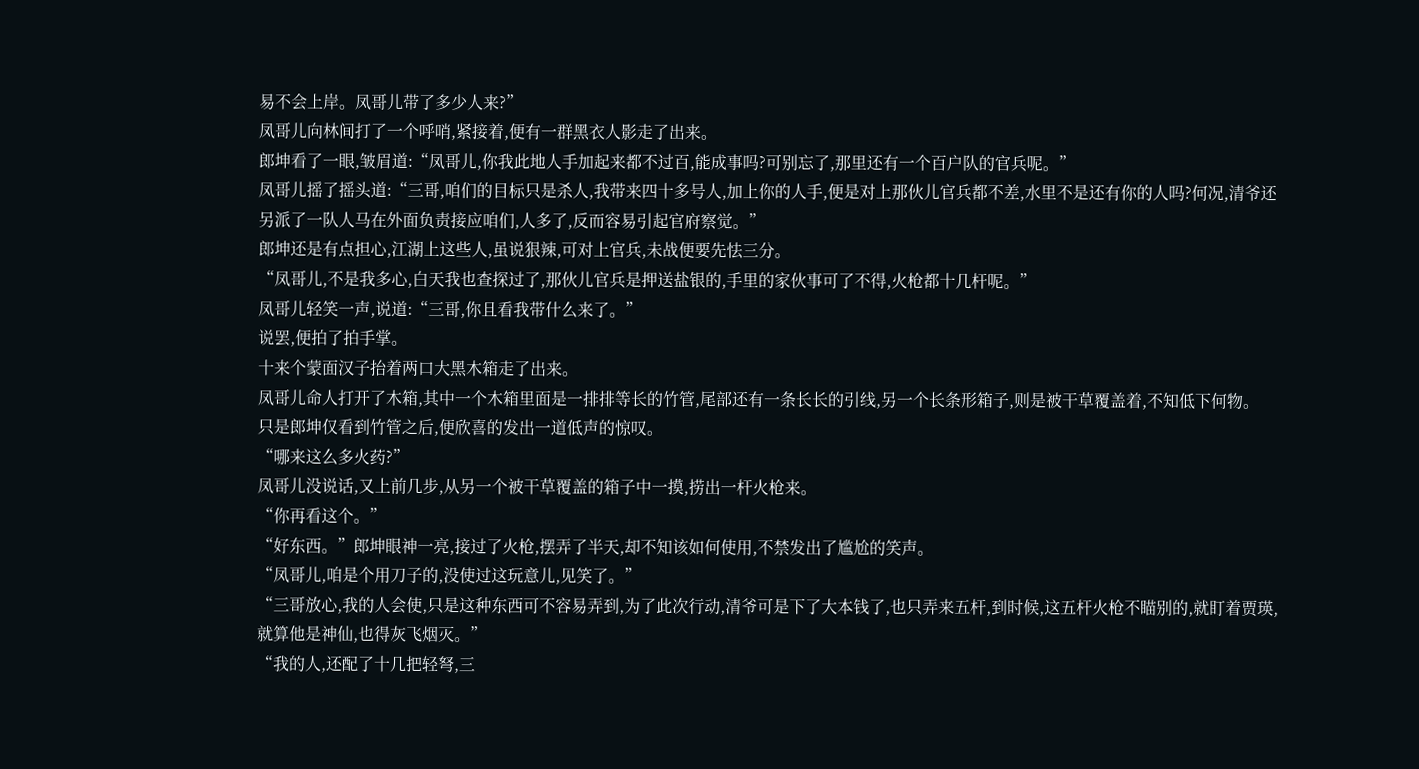易不会上岸。凤哥儿带了多少人来?”
凤哥儿向林间打了一个呼哨,紧接着,便有一群黑衣人影走了出来。
郎坤看了一眼,皱眉道:“凤哥儿,你我此地人手加起来都不过百,能成事吗?可别忘了,那里还有一个百户队的官兵呢。”
凤哥儿摇了摇头道:“三哥,咱们的目标只是杀人,我带来四十多号人,加上你的人手,便是对上那伙儿官兵都不差,水里不是还有你的人吗?何况,清爷还另派了一队人马在外面负责接应咱们,人多了,反而容易引起官府察觉。”
郎坤还是有点担心,江湖上这些人,虽说狠辣,可对上官兵,未战便要先怯三分。
“凤哥儿,不是我多心,白天我也查探过了,那伙儿官兵是押送盐银的,手里的家伙事可了不得,火枪都十几杆呢。”
凤哥儿轻笑一声,说道:“三哥,你且看我带什么来了。”
说罢,便拍了拍手掌。
十来个蒙面汉子抬着两口大黑木箱走了出来。
凤哥儿命人打开了木箱,其中一个木箱里面是一排排等长的竹管,尾部还有一条长长的引线,另一个长条形箱子,则是被干草覆盖着,不知低下何物。
只是郎坤仅看到竹管之后,便欣喜的发出一道低声的惊叹。
“哪来这么多火药?”
凤哥儿没说话,又上前几步,从另一个被干草覆盖的箱子中一摸,捞出一杆火枪来。
“你再看这个。”
“好东西。”郎坤眼神一亮,接过了火枪,摆弄了半天,却不知该如何使用,不禁发出了尴尬的笑声。
“凤哥儿,咱是个用刀子的,没使过这玩意儿,见笑了。”
“三哥放心,我的人会使,只是这种东西可不容易弄到,为了此次行动,清爷可是下了大本钱了,也只弄来五杆,到时候,这五杆火枪不瞄别的,就盯着贾瑛,就算他是神仙,也得灰飞烟灭。”
“我的人,还配了十几把轻弩,三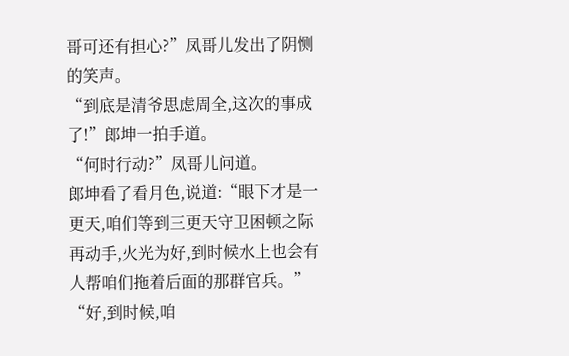哥可还有担心?”凤哥儿发出了阴恻的笑声。
“到底是清爷思虑周全,这次的事成了!”郎坤一拍手道。
“何时行动?”凤哥儿问道。
郎坤看了看月色,说道:“眼下才是一更天,咱们等到三更天守卫困顿之际再动手,火光为好,到时候水上也会有人帮咱们拖着后面的那群官兵。”
“好,到时候,咱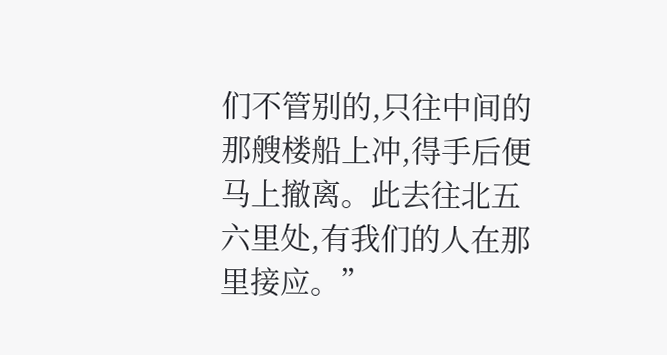们不管别的,只往中间的那艘楼船上冲,得手后便马上撤离。此去往北五六里处,有我们的人在那里接应。”